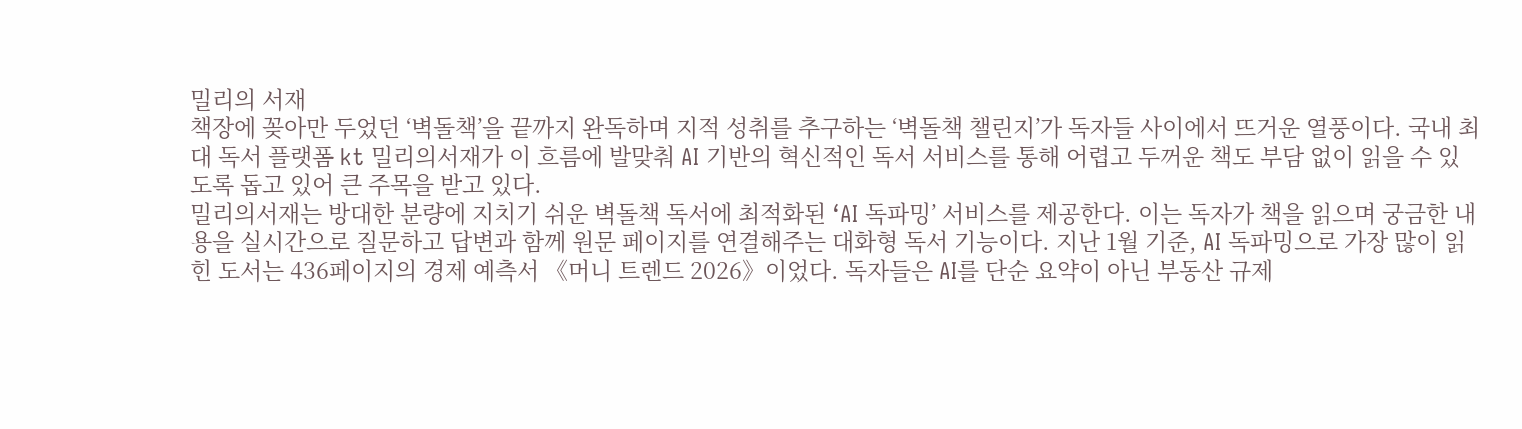밀리의 서재
책장에 꽂아만 두었던 ‘벽돌책’을 끝까지 완독하며 지적 성취를 추구하는 ‘벽돌책 챌린지’가 독자들 사이에서 뜨거운 열풍이다. 국내 최대 독서 플랫폼 kt 밀리의서재가 이 흐름에 발맞춰 AI 기반의 혁신적인 독서 서비스를 통해 어렵고 두꺼운 책도 부담 없이 읽을 수 있도록 돕고 있어 큰 주목을 받고 있다.
밀리의서재는 방대한 분량에 지치기 쉬운 벽돌책 독서에 최적화된 ‘AI 독파밍’ 서비스를 제공한다. 이는 독자가 책을 읽으며 궁금한 내용을 실시간으로 질문하고 답변과 함께 원문 페이지를 연결해주는 대화형 독서 기능이다. 지난 1월 기준, AI 독파밍으로 가장 많이 읽힌 도서는 436페이지의 경제 예측서 《머니 트렌드 2026》이었다. 독자들은 AI를 단순 요약이 아닌 부동산 규제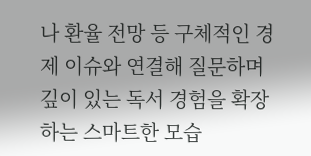나 환율 전망 등 구체적인 경제 이슈와 연결해 질문하며 깊이 있는 독서 경험을 확장하는 스마트한 모습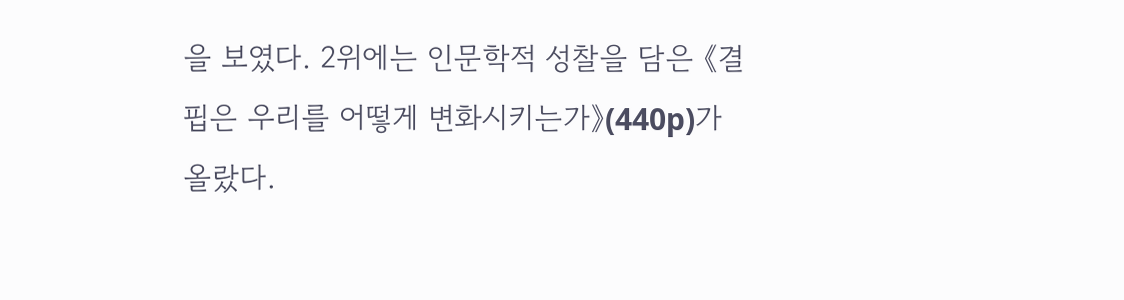을 보였다. 2위에는 인문학적 성찰을 담은 《결핍은 우리를 어떻게 변화시키는가》(440p)가 올랐다.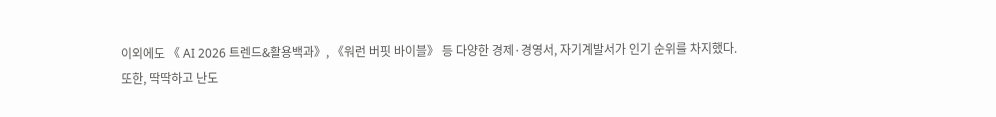이외에도 《 AI 2026 트렌드&활용백과》, 《워런 버핏 바이블》 등 다양한 경제·경영서, 자기계발서가 인기 순위를 차지했다.
또한, 딱딱하고 난도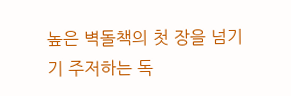높은 벽돌책의 첫 장을 넘기기 주저하는 독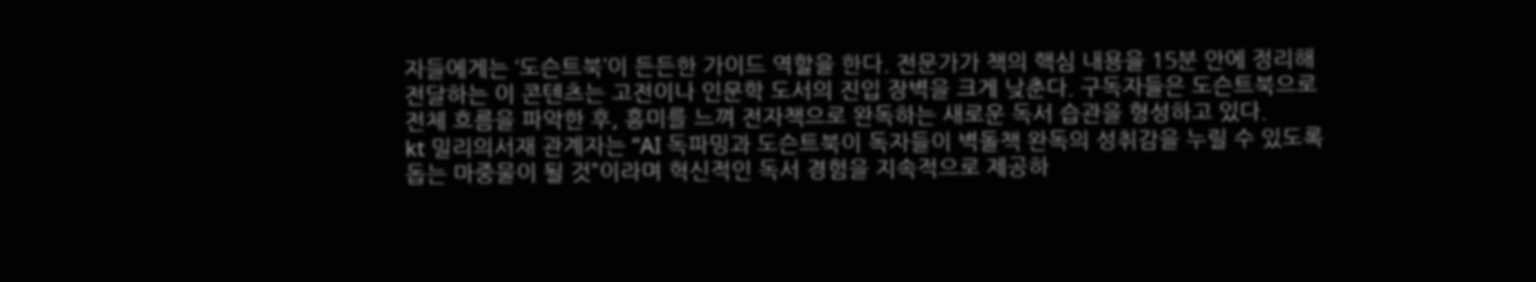자들에게는 ‘도슨트북’이 든든한 가이드 역할을 한다. 전문가가 책의 핵심 내용을 15분 안에 정리해 전달하는 이 콘텐츠는 고전이나 인문학 도서의 진입 장벽을 크게 낮춘다. 구독자들은 도슨트북으로 전체 흐름을 파악한 후, 흥미를 느껴 전자책으로 완독하는 새로운 독서 습관을 형성하고 있다.
kt 밀리의서재 관계자는 “AI 독파밍과 도슨트북이 독자들이 벽돌책 완독의 성취감을 누릴 수 있도록 돕는 마중물이 될 것”이라며 혁신적인 독서 경험을 지속적으로 제공하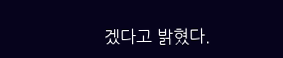겠다고 밝혔다.